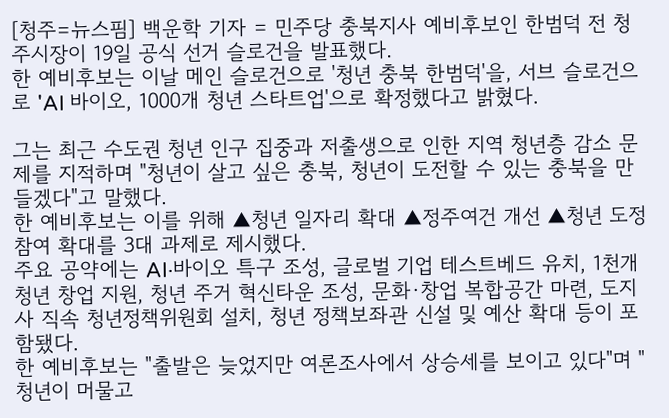[청주=뉴스핌] 백운학 기자 = 민주당 충북지사 예비후보인 한범덕 전 청주시장이 19일 공식 선거 슬로건을 발표했다.
한 예비후보는 이날 메인 슬로건으로 '청년 충북 한범덕'을, 서브 슬로건으로 'AI 바이오, 1000개 청년 스타트업'으로 확정했다고 밝혔다.

그는 최근 수도권 청년 인구 집중과 저출생으로 인한 지역 청년층 감소 문제를 지적하며 "청년이 살고 싶은 충북, 청년이 도전할 수 있는 충북을 만들겠다"고 말했다.
한 예비후보는 이를 위해 ▲청년 일자리 확대 ▲정주여건 개선 ▲청년 도정 참여 확대를 3대 과제로 제시했다.
주요 공약에는 AI·바이오 특구 조성, 글로벌 기업 테스트베드 유치, 1천개 청년 창업 지원, 청년 주거 혁신타운 조성, 문화·창업 복합공간 마련, 도지사 직속 청년정책위원회 설치, 청년 정책보좌관 신설 및 예산 확대 등이 포함됐다.
한 예비후보는 "출발은 늦었지만 여론조사에서 상승세를 보이고 있다"며 "청년이 머물고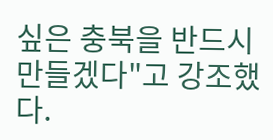싶은 충북을 반드시 만들겠다"고 강조했다.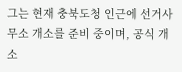그는 현재 충북도청 인근에 선거사무소 개소를 준비 중이며, 공식 개소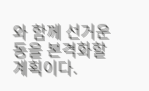와 함께 선거운동을 본격화할 계획이다.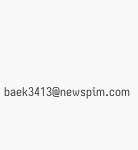baek3413@newspim.com